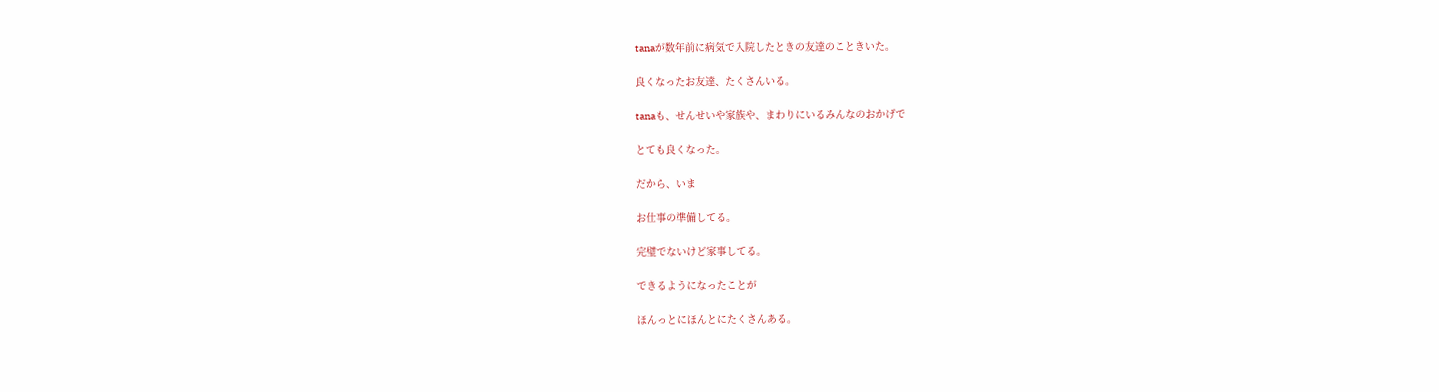tanaが数年前に病気で入院したときの友達のこときいた。

良くなったお友達、たくさんいる。

tanaも、せんせいや家族や、まわりにいるみんなのおかげで

とても良くなった。

だから、いま

お仕事の準備してる。

完璧でないけど家事してる。

できるようになったことが

ほんっとにほんとにたくさんある。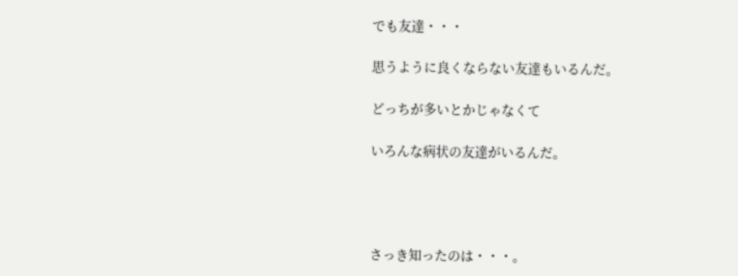でも友達・・・

思うように良くならない友達もいるんだ。

どっちが多いとかじゃなくて

いろんな病状の友達がいるんだ。




さっき知ったのは・・・。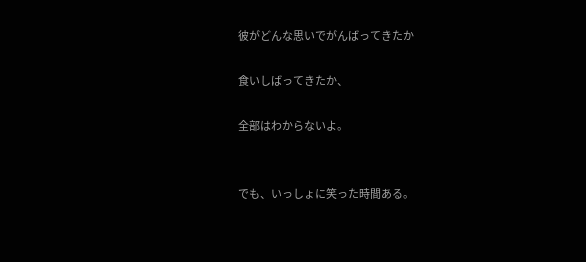彼がどんな思いでがんばってきたか

食いしばってきたか、

全部はわからないよ。


でも、いっしょに笑った時間ある。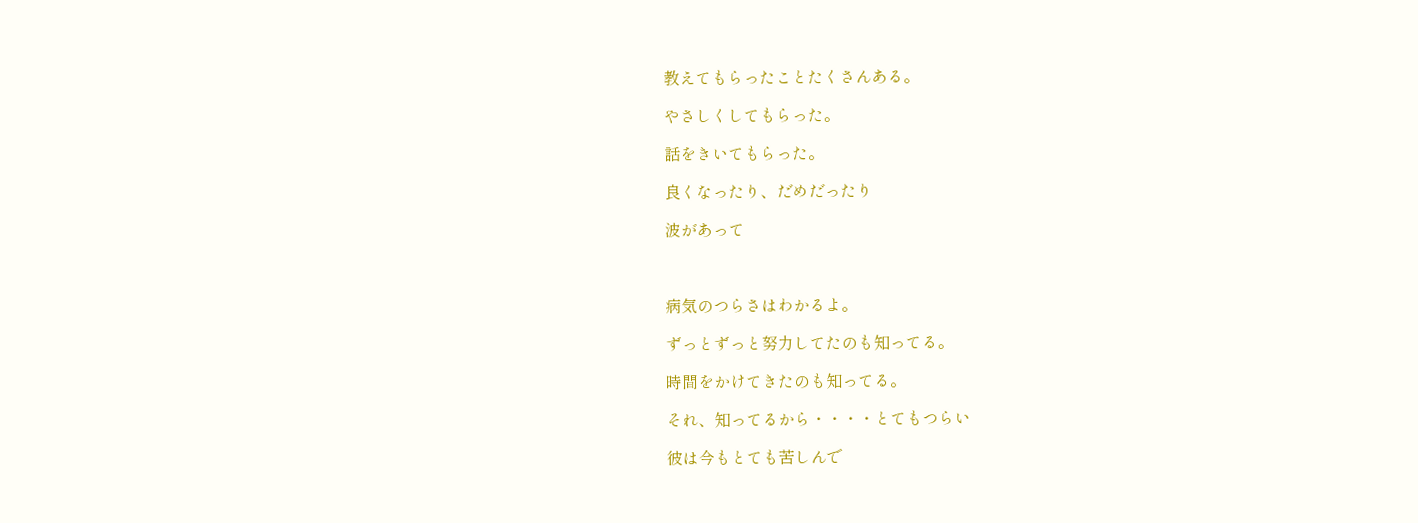教えてもらったことたくさんある。

やさしくしてもらった。

話をきいてもらった。

良くなったり、だめだったり

波があって



病気のつらさはわかるよ。

ずっとずっと努力してたのも知ってる。

時間をかけてきたのも知ってる。

それ、知ってるから・・・・とてもつらい

彼は今もとても苦しんで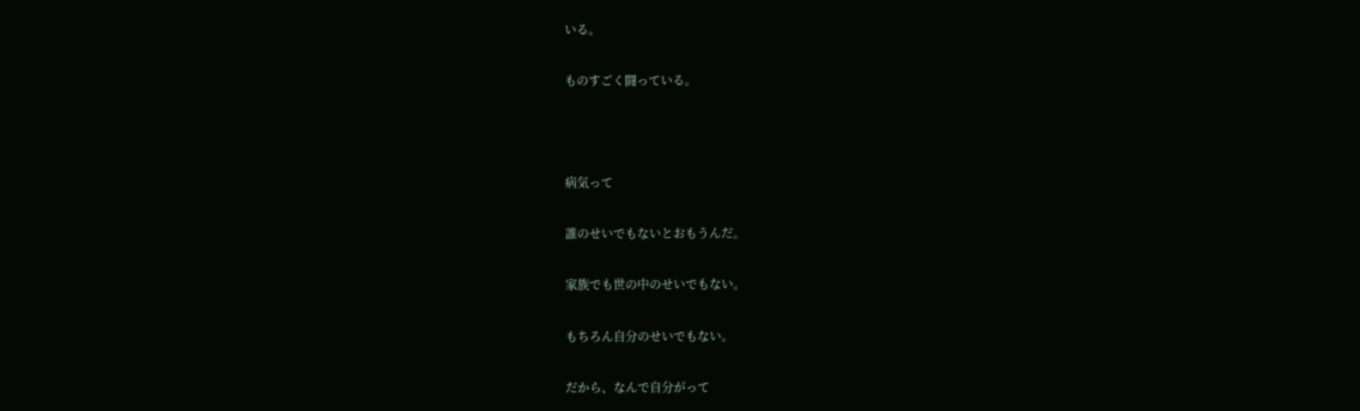いる。

ものすごく闘っている。



病気って

誰のせいでもないとおもうんだ。

家族でも世の中のせいでもない。

もちろん自分のせいでもない。

だから、なんで自分がって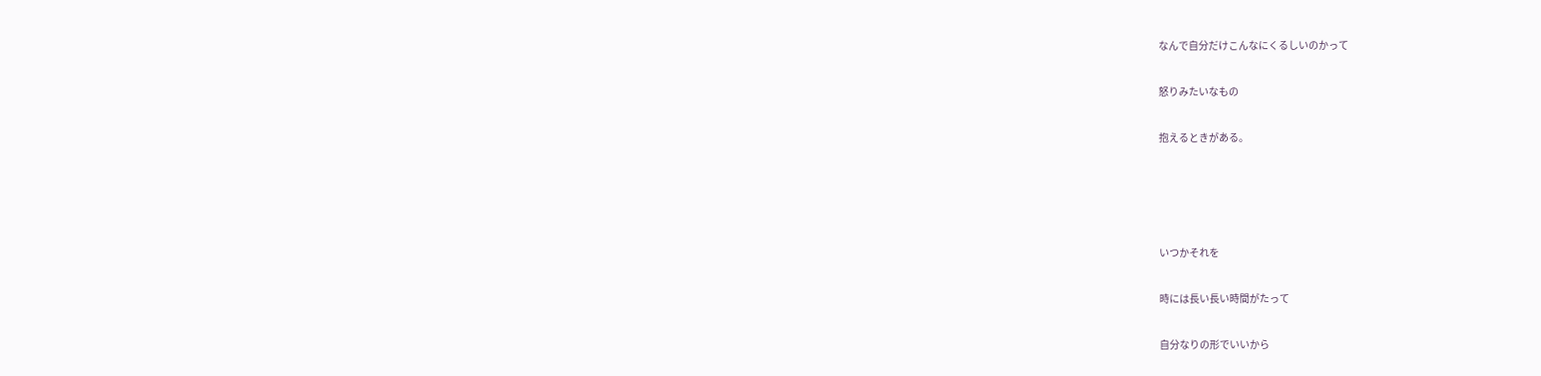なんで自分だけこんなにくるしいのかって

怒りみたいなもの

抱えるときがある。




いつかそれを

時には長い長い時間がたって

自分なりの形でいいから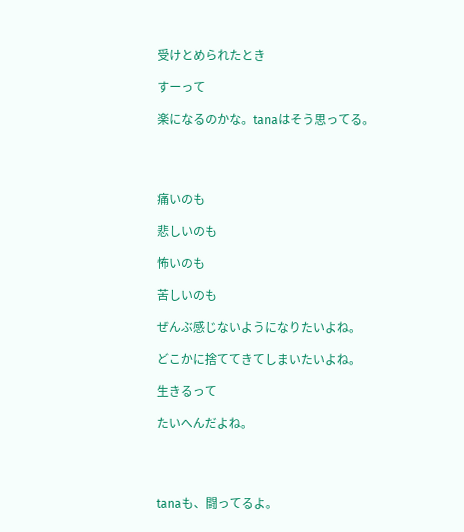受けとめられたとき

すーって

楽になるのかな。tanaはそう思ってる。




痛いのも

悲しいのも

怖いのも

苦しいのも

ぜんぶ感じないようになりたいよね。

どこかに捨ててきてしまいたいよね。

生きるって

たいへんだよね。




tanaも、闘ってるよ。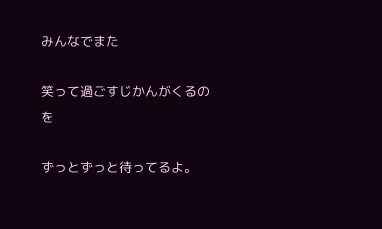みんなでまた

笑って過ごすじかんがくるのを

ずっとずっと待ってるよ。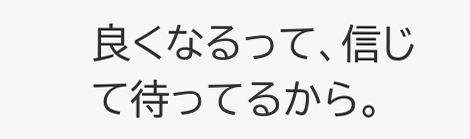良くなるって、信じて待ってるから。